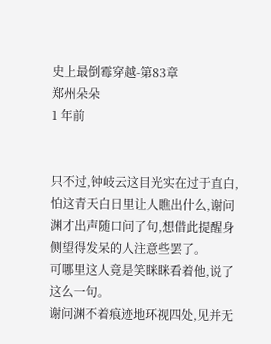史上最倒霉穿越-第83章
郑州朵朵
1 年前


只不过,钟岐云这目光实在过于直白,怕这青天白日里让人瞧出什么,谢问渊才出声随口问了句,想借此提醒身侧望得发呆的人注意些罢了。
可哪里这人竟是笑眯眯看着他,说了这么一句。
谢问渊不着痕迹地环视四处,见并无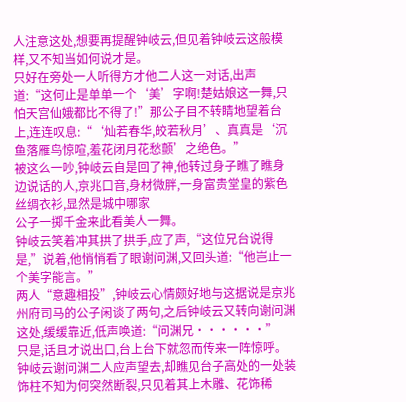人注意这处,想要再提醒钟岐云,但见着钟岐云这般模样,又不知当如何说才是。
只好在旁处一人听得方才他二人这一对话,出声道:“这何止是单单一个‘美’字啊!楚姑娘这一舞,只怕天宫仙娥都比不得了!”那公子目不转睛地望着台上,连连叹息:“‘灿若春华,皎若秋月’、真真是‘沉鱼落雁鸟惊喧,羞花闭月花愁颤’之绝色。”
被这么一吵,钟岐云自是回了神,他转过身子瞧了瞧身边说话的人,京兆口音,身材微胖,一身富贵堂皇的紫色丝绸衣衫,显然是城中哪家
公子一掷千金来此看美人一舞。
钟岐云笑着冲其拱了拱手,应了声,“这位兄台说得是,”说着,他悄悄看了眼谢问渊,又回头道:“他岂止一个美字能言。”
两人“意趣相投”,钟岐云心情颇好地与这据说是京兆州府司马的公子闲谈了两句,之后钟岐云又转向谢问渊这处,缓缓靠近,低声唤道:“问渊兄······”
只是,话且才说出口,台上台下就忽而传来一阵惊呼。
钟岐云谢问渊二人应声望去,却瞧见台子高处的一处装饰柱不知为何突然断裂,只见着其上木雕、花饰稀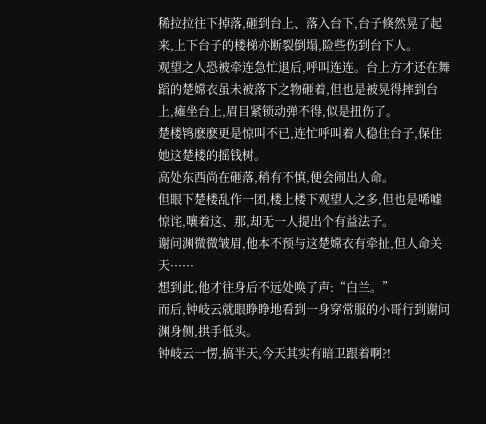稀拉拉往下掉落,砸到台上、落入台下,台子倏然晃了起来,上下台子的楼梯亦断裂倒塌,险些伤到台下人。
观望之人恐被牵连急忙退后,呼叫连连。台上方才还在舞蹈的楚嫦衣虽未被落下之物砸着,但也是被晃得摔到台上,瘫坐台上,眉目紧锁动弹不得,似是扭伤了。
楚楼鸨麽麽更是惊叫不已,连忙呼叫着人稳住台子,保住她这楚楼的摇钱树。
高处东西尚在砸落,稍有不慎,便会闹出人命。
但眼下楚楼乱作一团,楼上楼下观望人之多,但也是唏嘘惊诧,嚷着这、那,却无一人提出个有益法子。
谢问渊微微皱眉,他本不预与这楚嫦衣有牵扯,但人命关天······
想到此,他才往身后不远处唤了声:“白兰。”
而后,钟岐云就眼睁睁地看到一身穿常服的小哥行到谢问渊身侧,拱手低头。
钟岐云一愣,搞半天,今天其实有暗卫跟着啊?!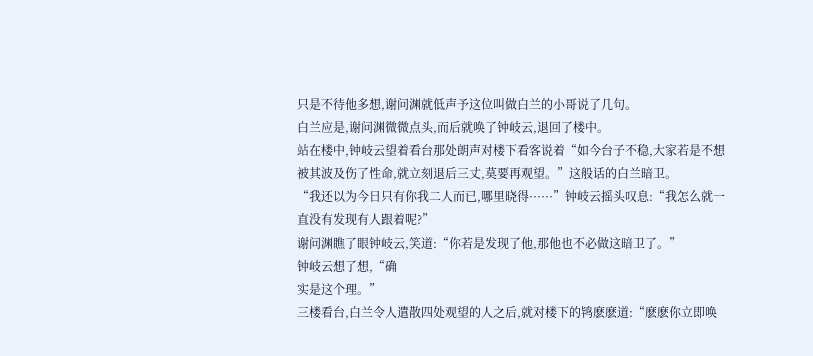只是不待他多想,谢问渊就低声予这位叫做白兰的小哥说了几句。
白兰应是,谢问渊微微点头,而后就唤了钟岐云,退回了楼中。
站在楼中,钟岐云望着看台那处朗声对楼下看客说着“如今台子不稳,大家若是不想被其波及伤了性命,就立刻退后三丈,莫要再观望。”这般话的白兰暗卫。
“我还以为今日只有你我二人而已,哪里晓得······”钟岐云摇头叹息:“我怎么就一直没有发现有人跟着呢?”
谢问渊瞧了眼钟岐云,笑道:“你若是发现了他,那他也不必做这暗卫了。”
钟岐云想了想,“确
实是这个理。”
三楼看台,白兰令人遣散四处观望的人之后,就对楼下的鸨麽麽道:“麽麽你立即唤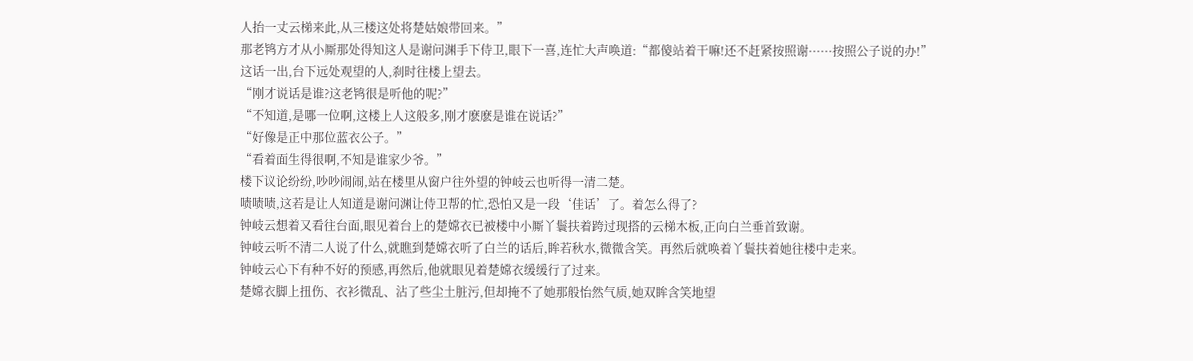人抬一丈云梯来此,从三楼这处将楚姑娘带回来。”
那老鸨方才从小厮那处得知这人是谢问渊手下侍卫,眼下一喜,连忙大声唤道:“都傻站着干嘛!还不赶紧按照谢······按照公子说的办!”
这话一出,台下远处观望的人,刹时往楼上望去。
“刚才说话是谁?这老鸨很是听他的呢?”
“不知道,是哪一位啊,这楼上人这般多,刚才麽麽是谁在说话?”
“好像是正中那位蓝衣公子。”
“看着面生得很啊,不知是谁家少爷。”
楼下议论纷纷,吵吵闹闹,站在楼里从窗户往外望的钟岐云也听得一清二楚。
啧啧啧,这若是让人知道是谢问渊让侍卫帮的忙,恐怕又是一段‘佳话’了。着怎么得了?
钟岐云想着又看往台面,眼见着台上的楚嫦衣已被楼中小厮丫鬟扶着跨过现搭的云梯木板,正向白兰垂首致谢。
钟岐云听不清二人说了什么,就瞧到楚嫦衣听了白兰的话后,眸若秋水,微微含笑。再然后就唤着丫鬟扶着她往楼中走来。
钟岐云心下有种不好的预感,再然后,他就眼见着楚嫦衣缓缓行了过来。
楚嫦衣脚上扭伤、衣衫微乱、沾了些尘土脏污,但却掩不了她那般怡然气质,她双眸含笑地望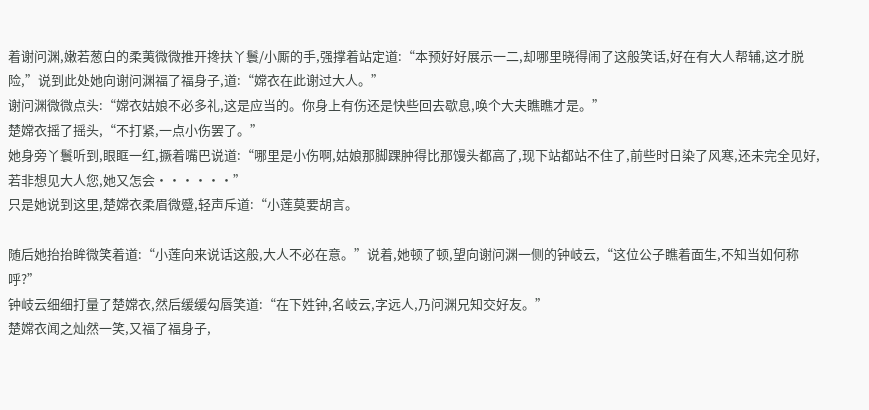着谢问渊,嫩若葱白的柔荑微微推开搀扶丫鬟/小厮的手,强撑着站定道:“本预好好展示一二,却哪里晓得闹了这般笑话,好在有大人帮辅,这才脱险,”说到此处她向谢问渊福了福身子,道:“嫦衣在此谢过大人。”
谢问渊微微点头:“嫦衣姑娘不必多礼,这是应当的。你身上有伤还是快些回去歇息,唤个大夫瞧瞧才是。”
楚嫦衣摇了摇头,“不打紧,一点小伤罢了。”
她身旁丫鬟听到,眼眶一红,撅着嘴巴说道:“哪里是小伤啊,姑娘那脚踝肿得比那馒头都高了,现下站都站不住了,前些时日染了风寒,还未完全见好,若非想见大人您,她又怎会······”
只是她说到这里,楚嫦衣柔眉微蹙,轻声斥道:“小莲莫要胡言。

随后她抬抬眸微笑着道:“小莲向来说话这般,大人不必在意。”说着,她顿了顿,望向谢问渊一侧的钟岐云,“这位公子瞧着面生,不知当如何称呼?”
钟岐云细细打量了楚嫦衣,然后缓缓勾唇笑道:“在下姓钟,名岐云,字远人,乃问渊兄知交好友。”
楚嫦衣闻之灿然一笑,又福了福身子,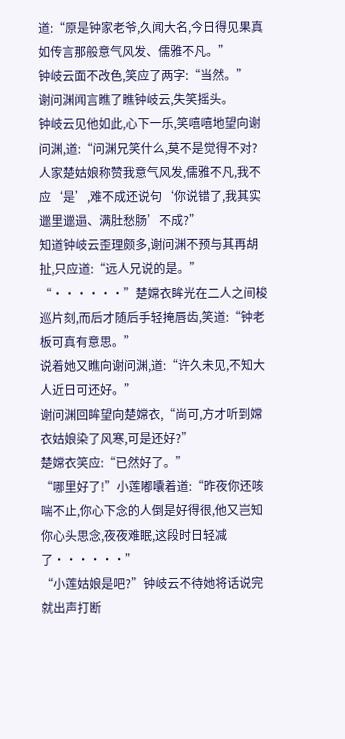道:“原是钟家老爷,久闻大名,今日得见果真如传言那般意气风发、儒雅不凡。”
钟岐云面不改色,笑应了两字:“当然。”
谢问渊闻言瞧了瞧钟岐云,失笑摇头。
钟岐云见他如此,心下一乐,笑嘻嘻地望向谢问渊,道:“问渊兄笑什么,莫不是觉得不对?人家楚姑娘称赞我意气风发,儒雅不凡,我不应‘是’,难不成还说句‘你说错了,我其实邋里邋遢、满肚愁肠’不成?”
知道钟岐云歪理颇多,谢问渊不预与其再胡扯,只应道:“远人兄说的是。”
“······”楚嫦衣眸光在二人之间梭巡片刻,而后才随后手轻掩唇齿,笑道:“钟老板可真有意思。”
说着她又瞧向谢问渊,道:“许久未见,不知大人近日可还好。”
谢问渊回眸望向楚嫦衣,“尚可,方才听到嫦衣姑娘染了风寒,可是还好?”
楚嫦衣笑应:“已然好了。”
“哪里好了!”小莲嘟囔着道:“昨夜你还咳喘不止,你心下念的人倒是好得很,他又岂知你心头思念,夜夜难眠,这段时日轻减了······”
“小莲姑娘是吧?”钟岐云不待她将话说完就出声打断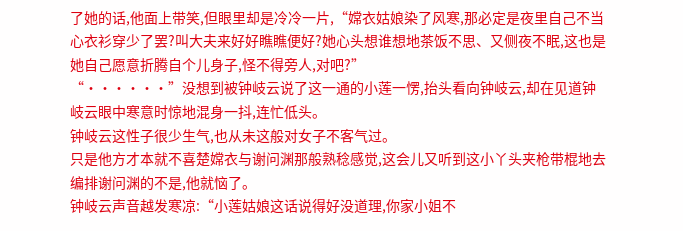了她的话,他面上带笑,但眼里却是冷冷一片,“嫦衣姑娘染了风寒,那必定是夜里自己不当心衣衫穿少了罢?叫大夫来好好瞧瞧便好?她心头想谁想地茶饭不思、又侧夜不眠,这也是她自己愿意折腾自个儿身子,怪不得旁人,对吧?”
“······”没想到被钟岐云说了这一通的小莲一愣,抬头看向钟岐云,却在见道钟岐云眼中寒意时惊地混身一抖,连忙低头。
钟岐云这性子很少生气,也从未这般对女子不客气过。
只是他方才本就不喜楚嫦衣与谢问渊那般熟稔感觉,这会儿又听到这小丫头夹枪带棍地去编排谢问渊的不是,他就恼了。
钟岐云声音越发寒凉:“小莲姑娘这话说得好没道理,你家小姐不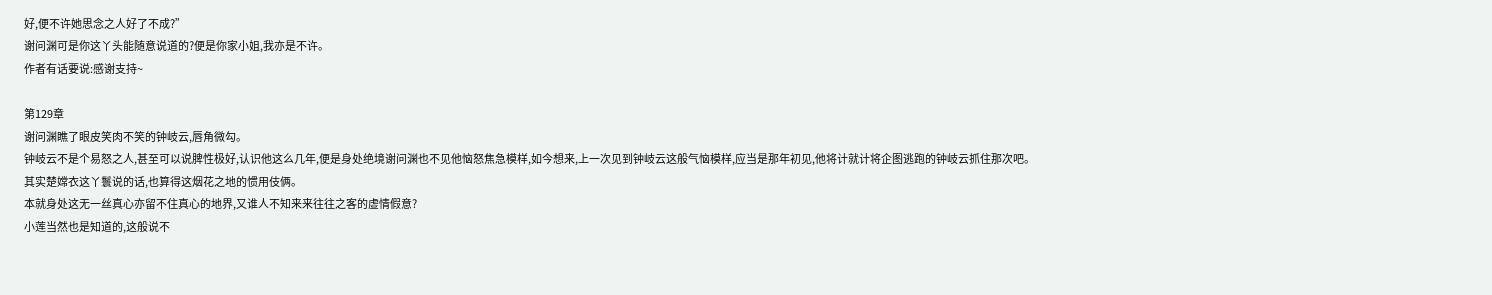好,便不许她思念之人好了不成?”
谢问渊可是你这丫头能随意说道的?便是你家小姐,我亦是不许。
作者有话要说:感谢支持~

第129章
谢问渊瞧了眼皮笑肉不笑的钟岐云,唇角微勾。
钟岐云不是个易怒之人,甚至可以说脾性极好,认识他这么几年,便是身处绝境谢问渊也不见他恼怒焦急模样,如今想来,上一次见到钟岐云这般气恼模样,应当是那年初见,他将计就计将企图逃跑的钟岐云抓住那次吧。
其实楚嫦衣这丫鬟说的话,也算得这烟花之地的惯用伎俩。
本就身处这无一丝真心亦留不住真心的地界,又谁人不知来来往往之客的虚情假意?
小莲当然也是知道的,这般说不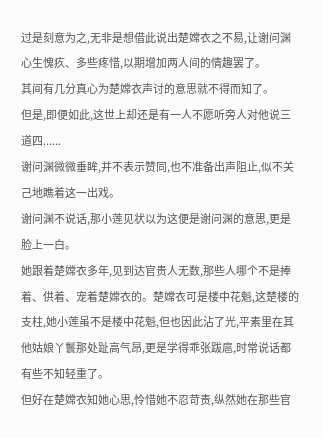过是刻意为之,无非是想借此说出楚嫦衣之不易,让谢问渊心生愧疚、多些疼惜,以期增加两人间的情趣罢了。
其间有几分真心为楚嫦衣声讨的意思就不得而知了。
但是,即便如此,这世上却还是有一人不愿听旁人对他说三道四......
谢问渊微微垂眸,并不表示赞同,也不准备出声阻止,似不关己地瞧着这一出戏。
谢问渊不说话,那小莲见状以为这便是谢问渊的意思,更是脸上一白。
她跟着楚嫦衣多年,见到达官贵人无数,那些人哪个不是捧着、供着、宠着楚嫦衣的。楚嫦衣可是楼中花魁,这楚楼的支柱,她小莲虽不是楼中花魁,但也因此沾了光,平素里在其他姑娘丫鬟那处趾高气昂,更是学得乖张跋扈,时常说话都有些不知轻重了。
但好在楚嫦衣知她心思,怜惜她不忍苛责,纵然她在那些官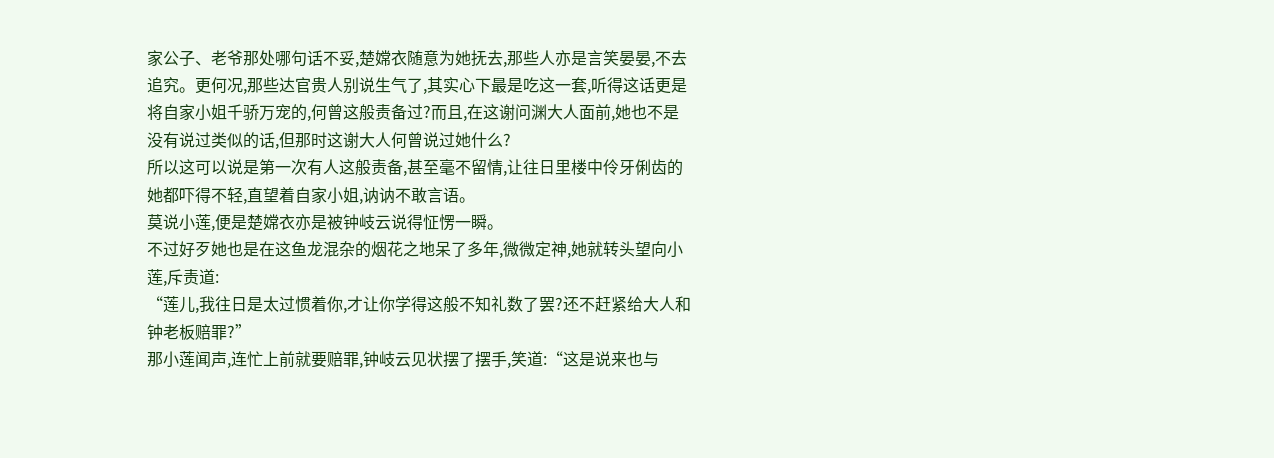家公子、老爷那处哪句话不妥,楚嫦衣随意为她抚去,那些人亦是言笑晏晏,不去追究。更何况,那些达官贵人别说生气了,其实心下最是吃这一套,听得这话更是将自家小姐千骄万宠的,何曾这般责备过?而且,在这谢问渊大人面前,她也不是没有说过类似的话,但那时这谢大人何曾说过她什么?
所以这可以说是第一次有人这般责备,甚至毫不留情,让往日里楼中伶牙俐齿的她都吓得不轻,直望着自家小姐,讷讷不敢言语。
莫说小莲,便是楚嫦衣亦是被钟岐云说得怔愣一瞬。
不过好歹她也是在这鱼龙混杂的烟花之地呆了多年,微微定神,她就转头望向小莲,斥责道:
“莲儿,我往日是太过惯着你,才让你学得这般不知礼数了罢?还不赶紧给大人和钟老板赔罪?”
那小莲闻声,连忙上前就要赔罪,钟岐云见状摆了摆手,笑道:“这是说来也与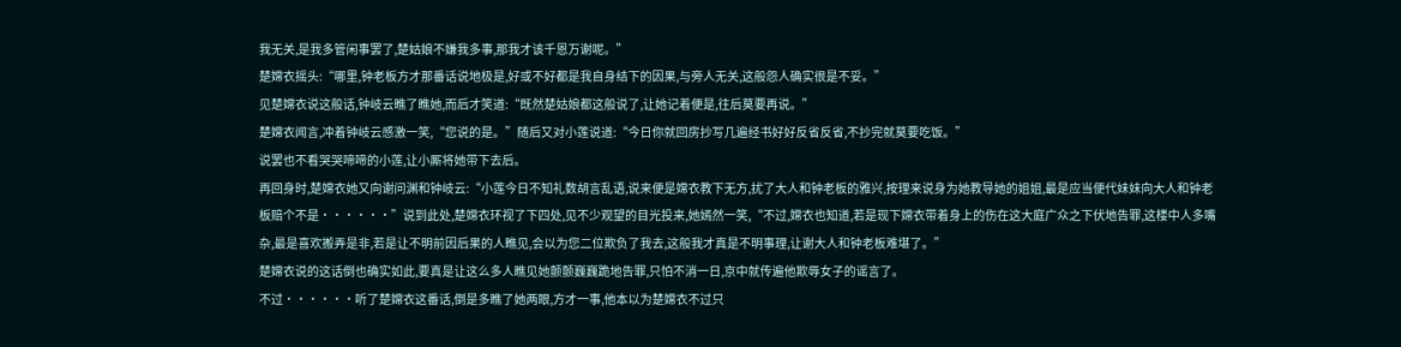我无关,是我多管闲事罢了,楚姑娘不嫌我多事,那我才该千恩万谢呢。”
楚嫦衣摇头:“哪里,钟老板方才那番话说地极是,好或不好都是我自身结下的因果,与旁人无关,这般怨人确实很是不妥。”
见楚嫦衣说这般话,钟岐云瞧了瞧她,而后才笑道:“既然楚姑娘都这般说了,让她记着便是,往后莫要再说。”
楚嫦衣闻言,冲着钟岐云感激一笑,“您说的是。”随后又对小莲说道:“今日你就回房抄写几遍经书好好反省反省,不抄完就莫要吃饭。”
说罢也不看哭哭啼啼的小莲,让小厮将她带下去后。
再回身时,楚嫦衣她又向谢问渊和钟岐云:“小莲今日不知礼数胡言乱语,说来便是嫦衣教下无方,扰了大人和钟老板的雅兴,按理来说身为她教导她的姐姐,最是应当便代妹妹向大人和钟老板赔个不是······”说到此处,楚嫦衣环视了下四处,见不少观望的目光投来,她嫣然一笑,“不过,嫦衣也知道,若是现下嫦衣带着身上的伤在这大庭广众之下伏地告罪,这楼中人多嘴杂,最是喜欢搬弄是非,若是让不明前因后果的人瞧见,会以为您二位欺负了我去,这般我才真是不明事理,让谢大人和钟老板难堪了。”
楚嫦衣说的这话倒也确实如此,要真是让这么多人瞧见她颤颤巍巍跪地告罪,只怕不消一日,京中就传遍他欺辱女子的谣言了。
不过······听了楚嫦衣这番话,倒是多瞧了她两眼,方才一事,他本以为楚嫦衣不过只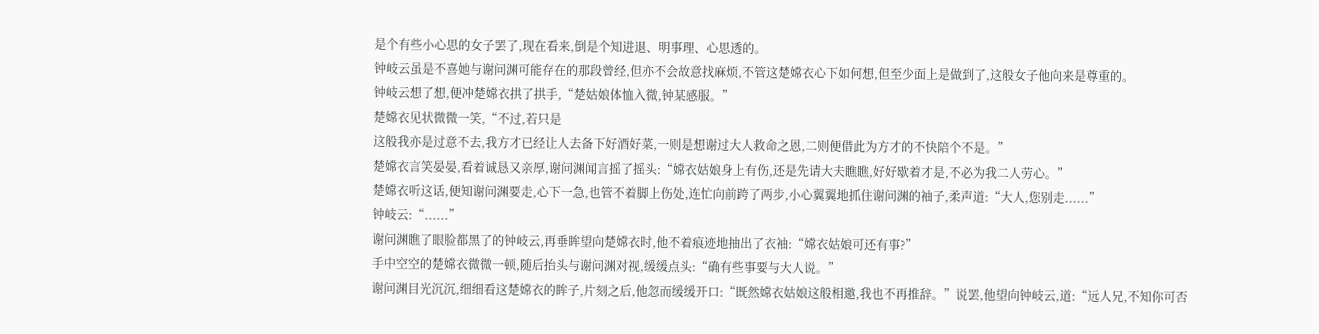是个有些小心思的女子罢了,现在看来,倒是个知进退、明事理、心思透的。
钟岐云虽是不喜她与谢问渊可能存在的那段曾经,但亦不会故意找麻烦,不管这楚嫦衣心下如何想,但至少面上是做到了,这般女子他向来是尊重的。
钟岐云想了想,便冲楚嫦衣拱了拱手,“楚姑娘体恤入微,钟某感服。”
楚嫦衣见状微微一笑,“不过,若只是
这般我亦是过意不去,我方才已经让人去备下好酒好菜,一则是想谢过大人救命之恩,二则便借此为方才的不快陪个不是。”
楚嫦衣言笑晏晏,看着诚恳又亲厚,谢问渊闻言摇了摇头:“嫦衣姑娘身上有伤,还是先请大夫瞧瞧,好好歇着才是,不必为我二人劳心。”
楚嫦衣听这话,便知谢问渊要走,心下一急,也管不着脚上伤处,连忙向前跨了两步,小心翼翼地抓住谢问渊的袖子,柔声道:“大人,您别走......”
钟岐云:“......”
谢问渊瞧了眼脸都黑了的钟岐云,再垂眸望向楚嫦衣时,他不着痕迹地抽出了衣袖:“嫦衣姑娘可还有事?”
手中空空的楚嫦衣微微一顿,随后抬头与谢问渊对视,缓缓点头:“确有些事要与大人说。”
谢问渊目光沉沉,细细看这楚嫦衣的眸子,片刻之后,他忽而缓缓开口:“既然嫦衣姑娘这般相邀,我也不再推辞。”说罢,他望向钟岐云,道:“远人兄,不知你可否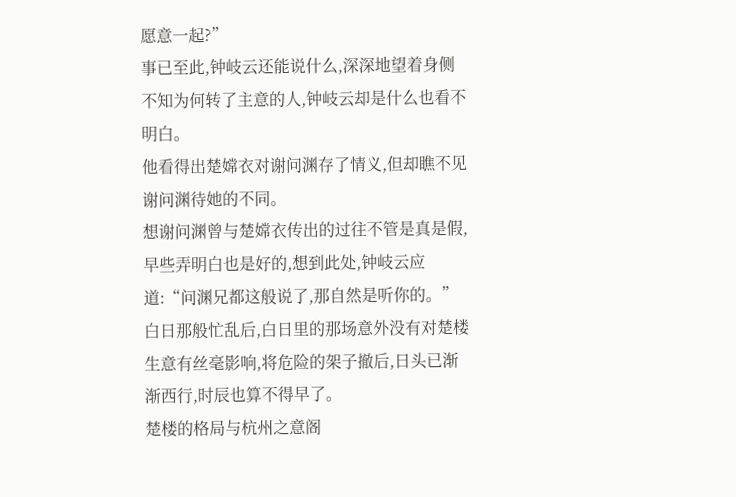愿意一起?”
事已至此,钟岐云还能说什么,深深地望着身侧不知为何转了主意的人,钟岐云却是什么也看不明白。
他看得出楚嫦衣对谢问渊存了情义,但却瞧不见谢问渊待她的不同。
想谢问渊曾与楚嫦衣传出的过往不管是真是假,早些弄明白也是好的,想到此处,钟岐云应道:“问渊兄都这般说了,那自然是听你的。”
白日那般忙乱后,白日里的那场意外没有对楚楼生意有丝毫影响,将危险的架子撤后,日头已渐渐西行,时辰也算不得早了。
楚楼的格局与杭州之意阁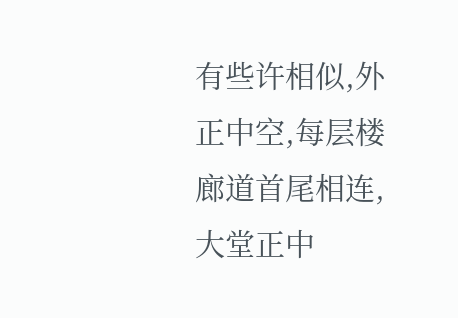有些许相似,外正中空,每层楼廊道首尾相连,大堂正中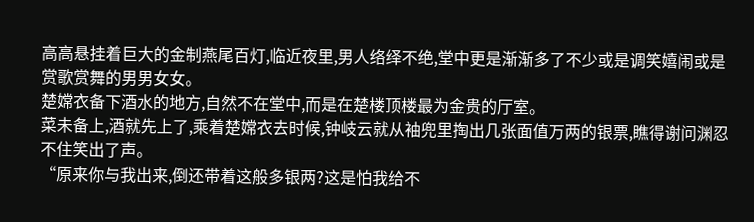高高悬挂着巨大的金制燕尾百灯,临近夜里,男人络绎不绝,堂中更是渐渐多了不少或是调笑嬉闹或是赏歌赏舞的男男女女。
楚嫦衣备下酒水的地方,自然不在堂中,而是在楚楼顶楼最为金贵的厅室。
菜未备上,酒就先上了,乘着楚嫦衣去时候,钟岐云就从袖兜里掏出几张面值万两的银票,瞧得谢问渊忍不住笑出了声。
“原来你与我出来,倒还带着这般多银两?这是怕我给不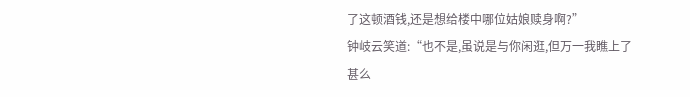了这顿酒钱,还是想给楼中哪位姑娘赎身啊?”
钟岐云笑道:“也不是,虽说是与你闲逛,但万一我瞧上了甚么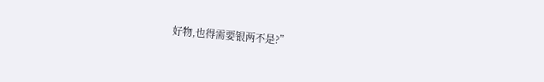好物,也得需要银两不是?”